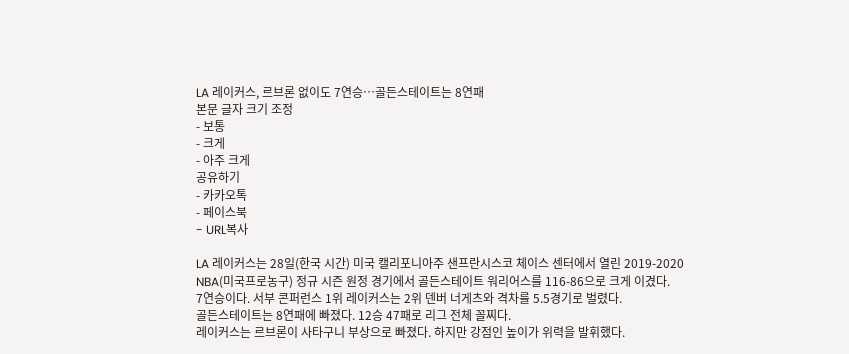LA 레이커스, 르브론 없이도 7연승…골든스테이트는 8연패
본문 글자 크기 조정
- 보통
- 크게
- 아주 크게
공유하기
- 카카오톡
- 페이스북
- URL복사

LA 레이커스는 28일(한국 시간) 미국 캘리포니아주 샌프란시스코 체이스 센터에서 열린 2019-2020 NBA(미국프로농구) 정규 시즌 원정 경기에서 골든스테이트 워리어스를 116-86으로 크게 이겼다.
7연승이다. 서부 콘퍼런스 1위 레이커스는 2위 덴버 너게츠와 격차를 5.5경기로 벌렸다.
골든스테이트는 8연패에 빠졌다. 12승 47패로 리그 전체 꼴찌다.
레이커스는 르브론이 사타구니 부상으로 빠졌다. 하지만 강점인 높이가 위력을 발휘했다.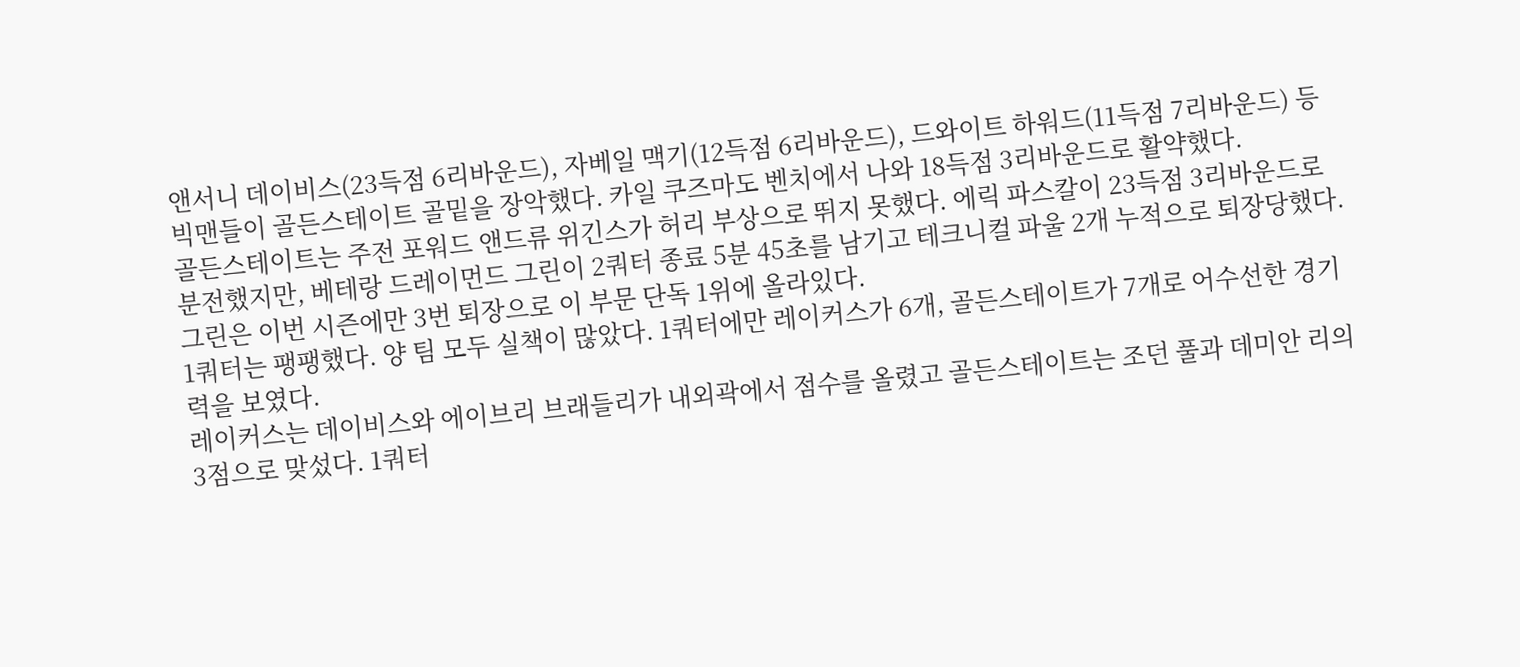앤서니 데이비스(23득점 6리바운드), 자베일 맥기(12득점 6리바운드), 드와이트 하워드(11득점 7리바운드) 등 빅맨들이 골든스테이트 골밑을 장악했다. 카일 쿠즈마도 벤치에서 나와 18득점 3리바운드로 활약했다.
골든스테이트는 주전 포워드 앤드류 위긴스가 허리 부상으로 뛰지 못했다. 에릭 파스칼이 23득점 3리바운드로 분전했지만, 베테랑 드레이먼드 그린이 2쿼터 종료 5분 45초를 남기고 테크니컬 파울 2개 누적으로 퇴장당했다. 그린은 이번 시즌에만 3번 퇴장으로 이 부문 단독 1위에 올라있다.
1쿼터는 팽팽했다. 양 팀 모두 실책이 많았다. 1쿼터에만 레이커스가 6개, 골든스테이트가 7개로 어수선한 경기력을 보였다.
레이커스는 데이비스와 에이브리 브래들리가 내외곽에서 점수를 올렸고 골든스테이트는 조던 풀과 데미안 리의 3점으로 맞섰다. 1쿼터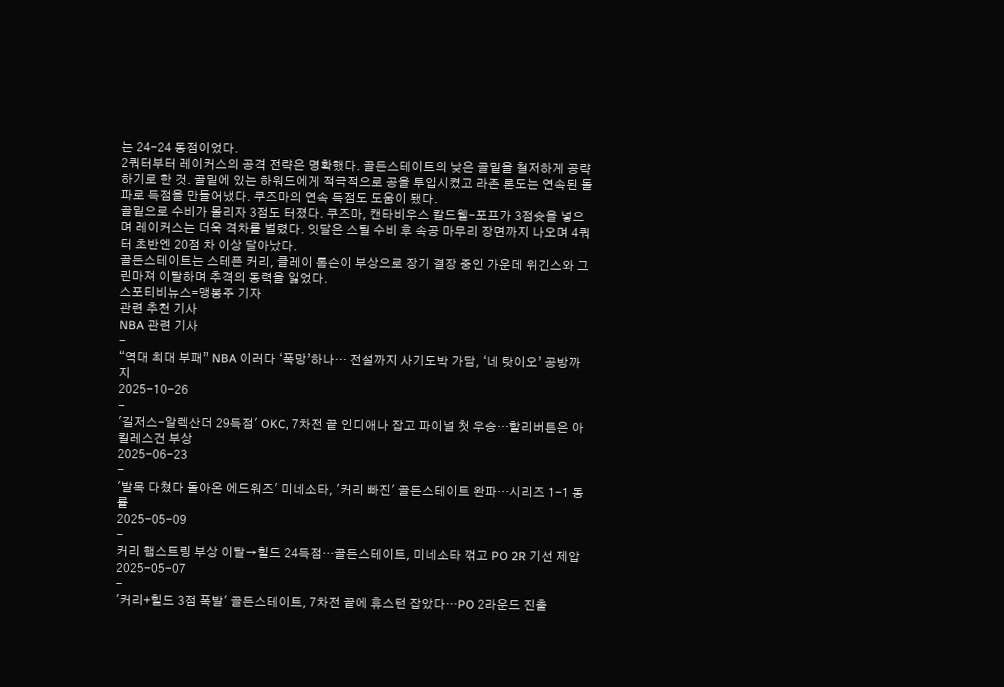는 24-24 동점이었다.
2쿼터부터 레이커스의 공격 전략은 명확했다. 골든스테이트의 낮은 골밑을 철저하게 공략하기로 한 것. 골밑에 있는 하워드에게 적극적으로 공을 투입시켰고 라존 론도는 연속된 돌파로 득점을 만들어냈다. 쿠즈마의 연속 득점도 도움이 됐다.
골밑으로 수비가 몰리자 3점도 터졌다. 쿠즈마, 캔타비우스 칼드웰-포프가 3점슛을 넣으며 레이커스는 더욱 격차를 벌렸다. 잇달은 스틸 수비 후 속공 마무리 장면까지 나오며 4쿼터 초반엔 20점 차 이상 달아났다.
골든스테이트는 스테픈 커리, 클레이 톰슨이 부상으로 장기 결장 중인 가운데 위긴스와 그린마져 이탈하며 추격의 동력을 잃었다.
스포티비뉴스=맹봉주 기자
관련 추천 기사
NBA 관련 기사
-
“역대 최대 부패” NBA 이러다 ‘폭망’하나… 전설까지 사기도박 가담, ‘네 탓이오’ 공방까지
2025-10-26
-
'길저스-알렉산더 29득점' OKC, 7차전 끝 인디애나 잡고 파이널 첫 우승…할리버튼은 아킬레스건 부상
2025-06-23
-
'발목 다쳤다 돌아온 에드워즈' 미네소타, '커리 빠진' 골든스테이트 완파…시리즈 1-1 동률
2025-05-09
-
커리 햄스트링 부상 이탈→힐드 24득점…골든스테이트, 미네소타 꺾고 PO 2R 기선 제압
2025-05-07
-
'커리+힐드 3점 폭발' 골든스테이트, 7차전 끝에 휴스턴 잡았다…PO 2라운드 진출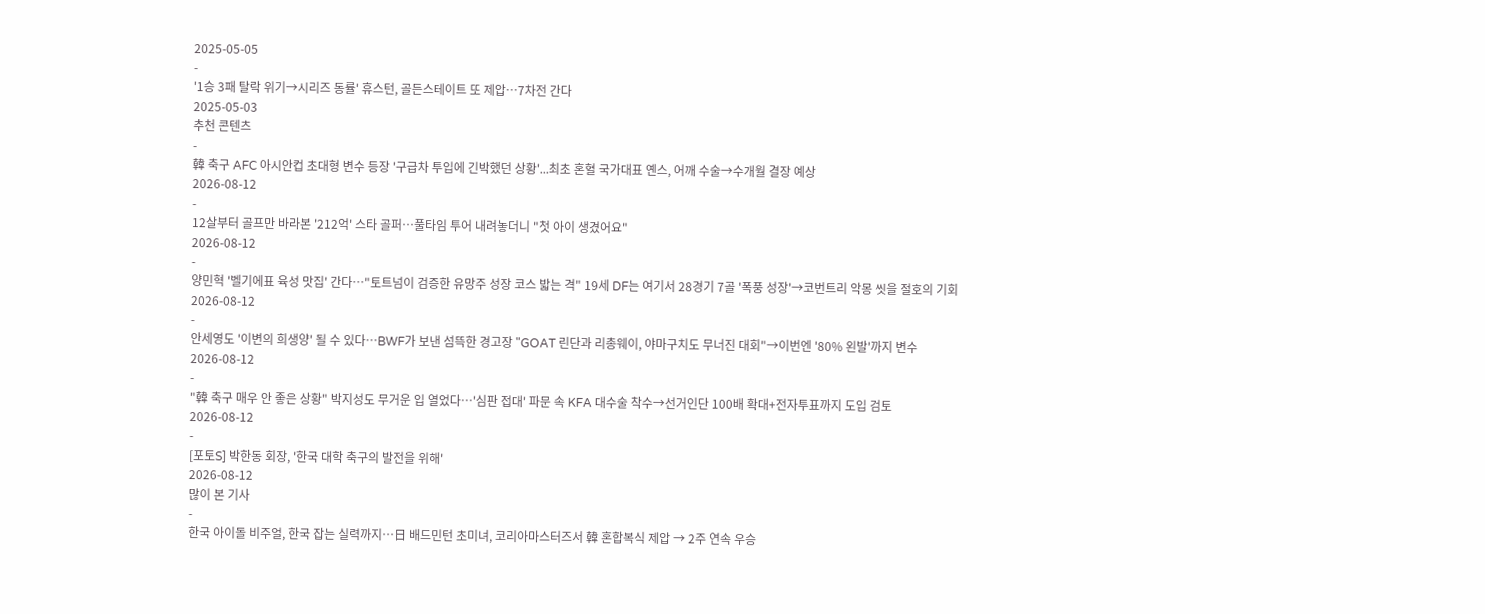2025-05-05
-
'1승 3패 탈락 위기→시리즈 동률' 휴스턴, 골든스테이트 또 제압…7차전 간다
2025-05-03
추천 콘텐츠
-
韓 축구 AFC 아시안컵 초대형 변수 등장 '구급차 투입에 긴박했던 상황'...최초 혼혈 국가대표 옌스, 어깨 수술→수개월 결장 예상
2026-08-12
-
12살부터 골프만 바라본 '212억' 스타 골퍼…풀타임 투어 내려놓더니 "첫 아이 생겼어요"
2026-08-12
-
양민혁 '벨기에표 육성 맛집' 간다…"토트넘이 검증한 유망주 성장 코스 밟는 격" 19세 DF는 여기서 28경기 7골 '폭풍 성장'→코번트리 악몽 씻을 절호의 기회
2026-08-12
-
안세영도 '이변의 희생양' 될 수 있다…BWF가 보낸 섬뜩한 경고장 "GOAT 린단과 리총웨이, 야마구치도 무너진 대회"→이번엔 '80% 왼발'까지 변수
2026-08-12
-
"韓 축구 매우 안 좋은 상황" 박지성도 무거운 입 열었다…'심판 접대' 파문 속 KFA 대수술 착수→선거인단 100배 확대+전자투표까지 도입 검토
2026-08-12
-
[포토S] 박한동 회장, '한국 대학 축구의 발전을 위해'
2026-08-12
많이 본 기사
-
한국 아이돌 비주얼, 한국 잡는 실력까지…日 배드민턴 초미녀, 코리아마스터즈서 韓 혼합복식 제압 → 2주 연속 우승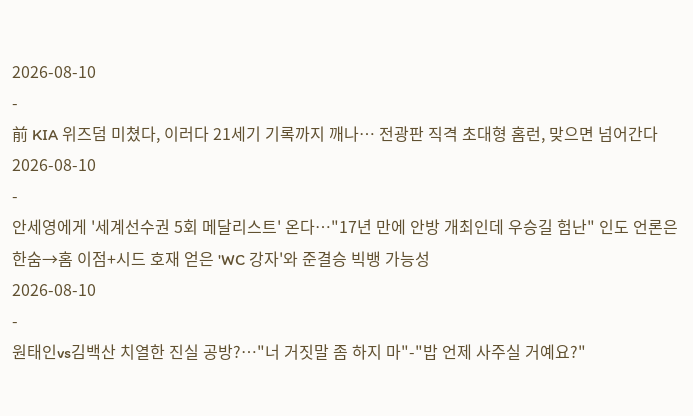2026-08-10
-
前 KIA 위즈덤 미쳤다, 이러다 21세기 기록까지 깨나… 전광판 직격 초대형 홈런, 맞으면 넘어간다
2026-08-10
-
안세영에게 '세계선수권 5회 메달리스트' 온다…"17년 만에 안방 개최인데 우승길 험난" 인도 언론은 한숨→홈 이점+시드 호재 얻은 'WC 강자'와 준결승 빅뱅 가능성
2026-08-10
-
원태인vs김백산 치열한 진실 공방?…"너 거짓말 좀 하지 마"-"밥 언제 사주실 거예요?"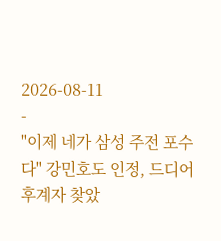2026-08-11
-
"이제 네가 삼성 주전 포수다" 강민호도 인정, 드디어 후계자 찾았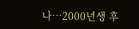나…2000년생 후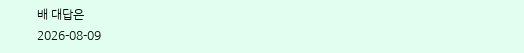배 대답은
2026-08-09